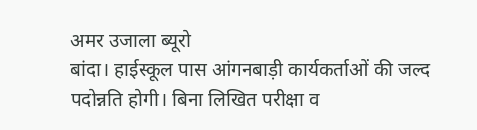अमर उजाला ब्यूरो
बांदा। हाईस्कूल पास आंगनबाड़ी कार्यकर्ताओं की जल्द पदोन्नति होगी। बिना लिखित परीक्षा व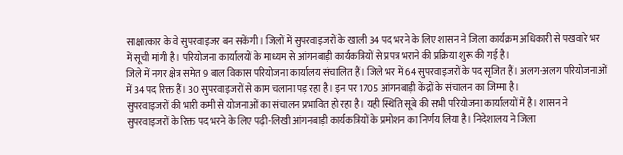साक्षात्कार के वे सुपरवाइजर बन सकेंगी। जिलों में सुपरवाइजरों के खाली 34 पद भरने के लिए शासन ने जिला कार्यक्रम अधिकारी से पखवारे भर में सूची मांगी है। परियोजना कार्यालयों के माध्यम से आंगनबाड़ी कार्यकत्रियों से प्रपत्र भराने की प्रक्रिया शुरू की गई है।
जिले में नगर क्षेत्र समेत 9 बाल विकास परियोजना कार्यालय संचालित हैं। जिले भर में 64 सुपरवाइजरों के पद सृजित हैं। अलग-अलग परियोजनाओं में 34 पद रिक्त हैं। 30 सुपरवाइजरों से काम चलाना पड़ रहा है। इन पर 1705 आंगनबाड़ी केंद्रों के संचालन का जिम्मा है।
सुपरवाइजरों की भारी कमी से योजनाओं का संचालन प्रभावित हो रहा है। यही स्थिति सूबे की सभी परियोजना कार्यालयों में है। शासन ने सुपरवाइजरों के रिक्त पद भरने के लिए पढ़ी-लिखी आंगनबाड़ी कार्यकत्रियों के प्रमोशन का निर्णय लिया है। निदेशालय ने जिला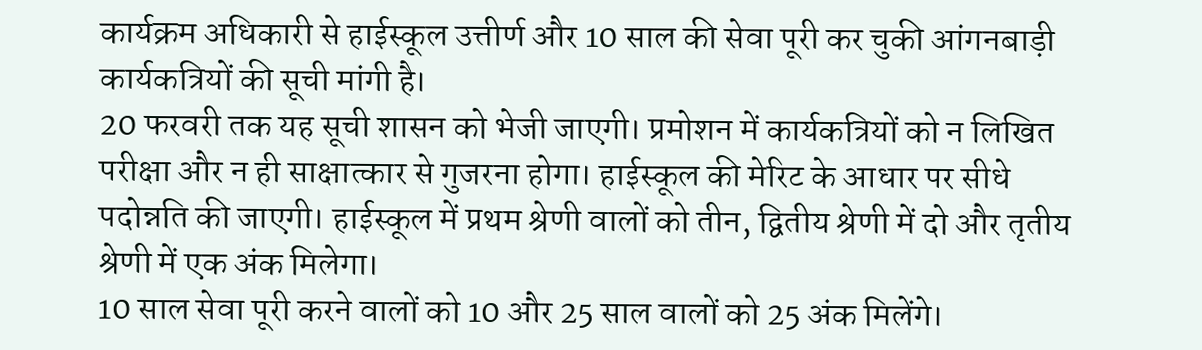कार्यक्रम अधिकारी से हाईस्कूल उत्तीर्ण और 10 साल की सेवा पूरी कर चुकी आंगनबाड़ी कार्यकत्रियों की सूची मांगी है।
20 फरवरी तक यह सूची शासन को भेजी जाएगी। प्रमोशन में कार्यकत्रियों को न लिखित परीक्षा और न ही साक्षात्कार से गुजरना होगा। हाईस्कूल की मेरिट के आधार पर सीधे पदोन्नति की जाएगी। हाईस्कूल में प्रथम श्रेणी वालों को तीन, द्वितीय श्रेणी में दो और तृतीय श्रेणी में एक अंक मिलेगा।
10 साल सेवा पूरी करने वालों को 10 और 25 साल वालों को 25 अंक मिलेंगे।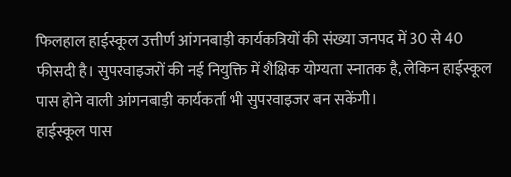फिलहाल हाईस्कूल उत्तीर्ण आंगनबाड़ी कार्यकत्रियों की संख्या जनपद में 30 से 40 फीसदी है। सुपरवाइजरों की नई नियुक्ति में शैक्षिक योग्यता स्नातक है, लेकिन हाईस्कूल पास होने वाली आंगनबाड़ी कार्यकर्ता भी सुपरवाइजर बन सकेंगी।
हाईस्कूल पास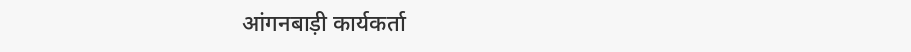आंगनबाड़ी कार्यकर्ता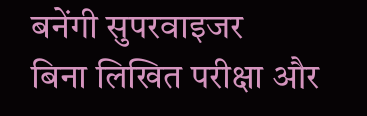बनेंगी सुपरवाइजर
बिना लिखित परीक्षा और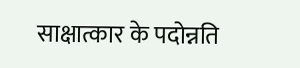साक्षात्कार के पदोन्नति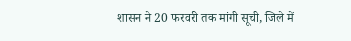शासन ने 20 फरवरी तक मांगी सूची, जिले में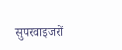सुपरवाइजरों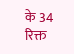के 34 रिक्त